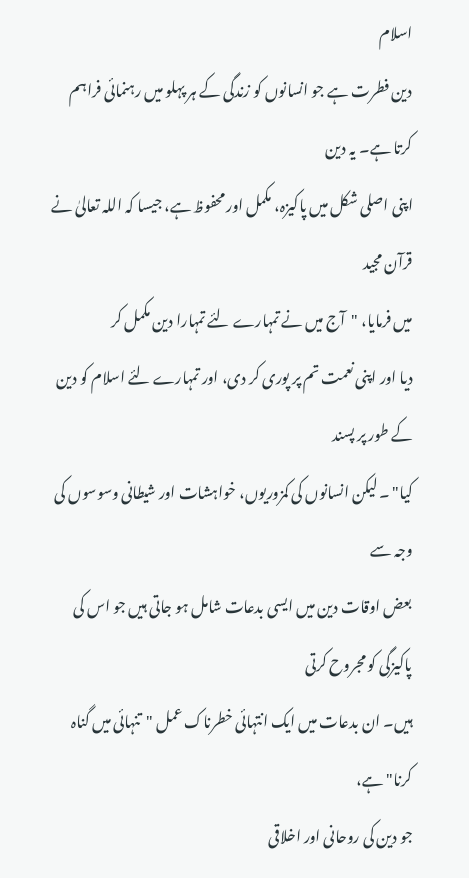اسلام
دین فطرت ہے جو انسانوں کو زندگی کے ہر پہلو میں رہنمائی فراہم کرتا ہے۔ یہ دین
اپنی اصلی شکل میں پاکیزہ، مکمل اور محفوظ ہے، جیسا کہ اللہ تعالیٰ نے قرآن مجید
میں فرمایا، "آج میں نے تمہارے لئے تمہارا دین مکمل کر
دیا اور اپنی نعمت تم پر پوری کر دی، اور تمہارے لئے اسلام کو دین کے طور پر پسند
کیا" ۔ لیکن انسانوں کی کمزوریوں، خواہشات اور شیطانی وسوسوں کی وجہ سے
بعض اوقات دین میں ایسی بدعات شامل ہو جاتی ہیں جو اس کی پاکیزگی کو مجروح کرتی
ہیں۔ ان بدعات میں ایک انتہائی خطرناک عمل "تنہائی میں گناہ کرنا" ہے،
جو دین کی روحانی اور اخلاقی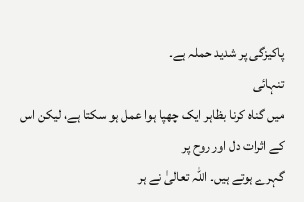پاکیزگی پر شدید حملہ ہے۔
تنہائی
میں گناہ کرنا بظاہر ایک چھپا ہوا عمل ہو سکتا ہے، لیکن اس کے اثرات دل اور روح پر
گہرے ہوتے ہیں۔ اللہ تعالیٰ نے ہر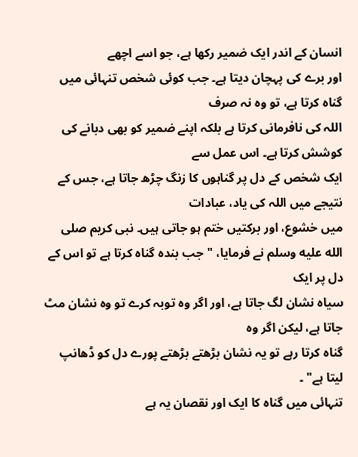انسان کے اندر ایک ضمیر رکھا ہے، جو اسے اچھے
اور برے کی پہچان دیتا ہے۔ جب کوئی شخص تنہائی میں گناہ کرتا ہے، تو وہ نہ صرف
اللہ کی نافرمانی کرتا ہے بلکہ اپنے ضمیر کو بھی دبانے کی کوشش کرتا ہے۔ اس عمل سے
ایک شخص کے دل پر گناہوں کا زنگ چڑھ جاتا ہے، جس کے نتیجے میں اللہ کی یاد، عبادات
میں خشوع، اور برکتیں ختم ہو جاتی ہیں۔ نبی کریم صلى الله عليه وسلم نے فرمایا، "جب بندہ گناہ کرتا ہے تو اس کے دل پر ایک
سیاہ نشان لگ جاتا ہے، اور اگر وہ توبہ کرے تو وہ نشان مٹ جاتا ہے، لیکن اگر وہ
گناہ کرتا رہے تو یہ نشان بڑھتے بڑھتے پورے دل کو ڈھانپ لیتا ہے" ۔
تنہائی میں گناہ کا ایک اور نقصان یہ ہے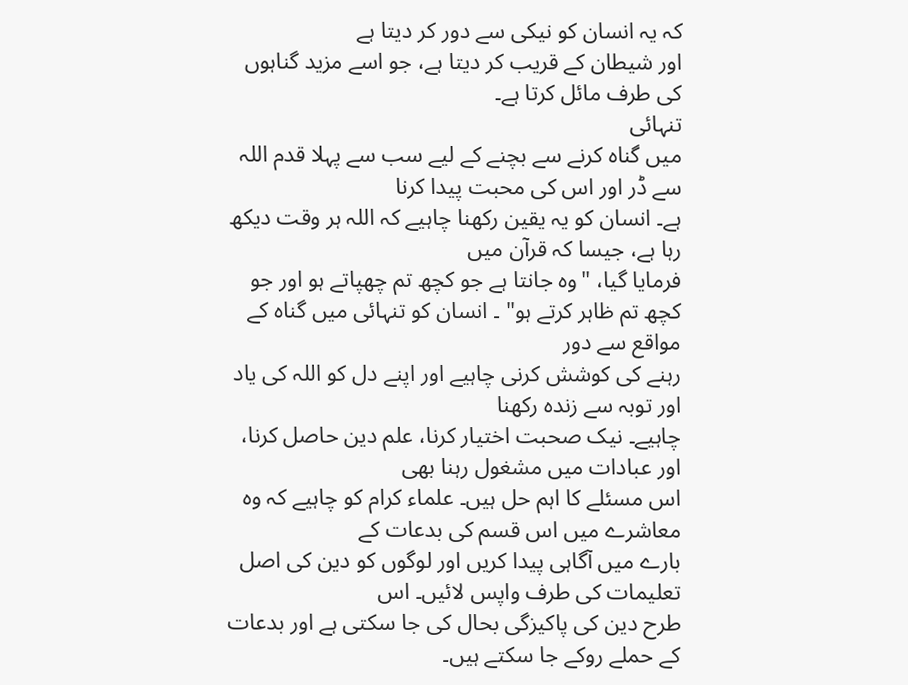کہ یہ انسان کو نیکی سے دور کر دیتا ہے
اور شیطان کے قریب کر دیتا ہے، جو اسے مزید گناہوں کی طرف مائل کرتا ہے۔
تنہائی
میں گناہ کرنے سے بچنے کے لیے سب سے پہلا قدم اللہ سے ڈر اور اس کی محبت پیدا کرنا
ہے۔ انسان کو یہ یقین رکھنا چاہیے کہ اللہ ہر وقت دیکھ رہا ہے، جیسا کہ قرآن میں
فرمایا گیا، "وہ جانتا ہے جو کچھ تم چھپاتے ہو اور جو
کچھ تم ظاہر کرتے ہو" ۔ انسان کو تنہائی میں گناہ کے مواقع سے دور
رہنے کی کوشش کرنی چاہیے اور اپنے دل کو اللہ کی یاد اور توبہ سے زندہ رکھنا
چاہیے۔ نیک صحبت اختیار کرنا، علم دین حاصل کرنا، اور عبادات میں مشغول رہنا بھی
اس مسئلے کا اہم حل ہیں۔ علماء کرام کو چاہیے کہ وہ معاشرے میں اس قسم کی بدعات کے
بارے میں آگاہی پیدا کریں اور لوگوں کو دین کی اصل تعلیمات کی طرف واپس لائیں۔ اس
طرح دین کی پاکیزگی بحال کی جا سکتی ہے اور بدعات کے حملے روکے جا سکتے ہیں۔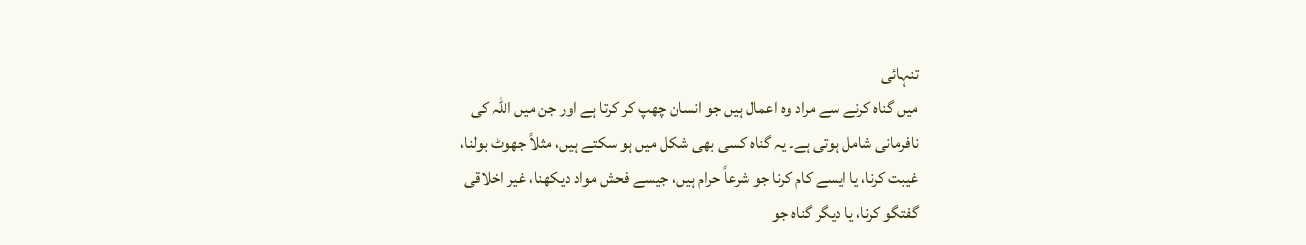تنہائی
میں گناہ کرنے سے مراد وہ اعمال ہیں جو انسان چھپ کر کرتا ہے اور جن میں اللہ کی
نافرمانی شامل ہوتی ہے۔ یہ گناہ کسی بھی شکل میں ہو سکتے ہیں، مثلاً جھوٹ بولنا،
غیبت کرنا، یا ایسے کام کرنا جو شرعاً حرام ہیں، جیسے فحش مواد دیکھنا، غیر اخلاقی
گفتگو کرنا، یا دیگر گناہ جو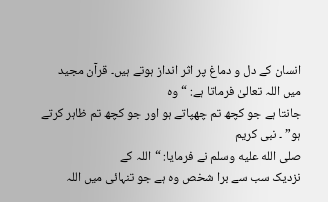انسان کے دل و دماغ پر اثر انداز ہوتے ہیں۔ قرآن مجید
میں اللہ تعالیٰ فرماتا ہے: “وہ
جانتا ہے جو کچھ تم چھپاتے ہو اور جو کچھ تم ظاہر کرتے ہو” ۔ نبی کریم
صلى الله عليه وسلم نے فرمایا: “اللہ کے
نزدیک سب سے برا شخص وہ ہے جو تنہائی میں اللہ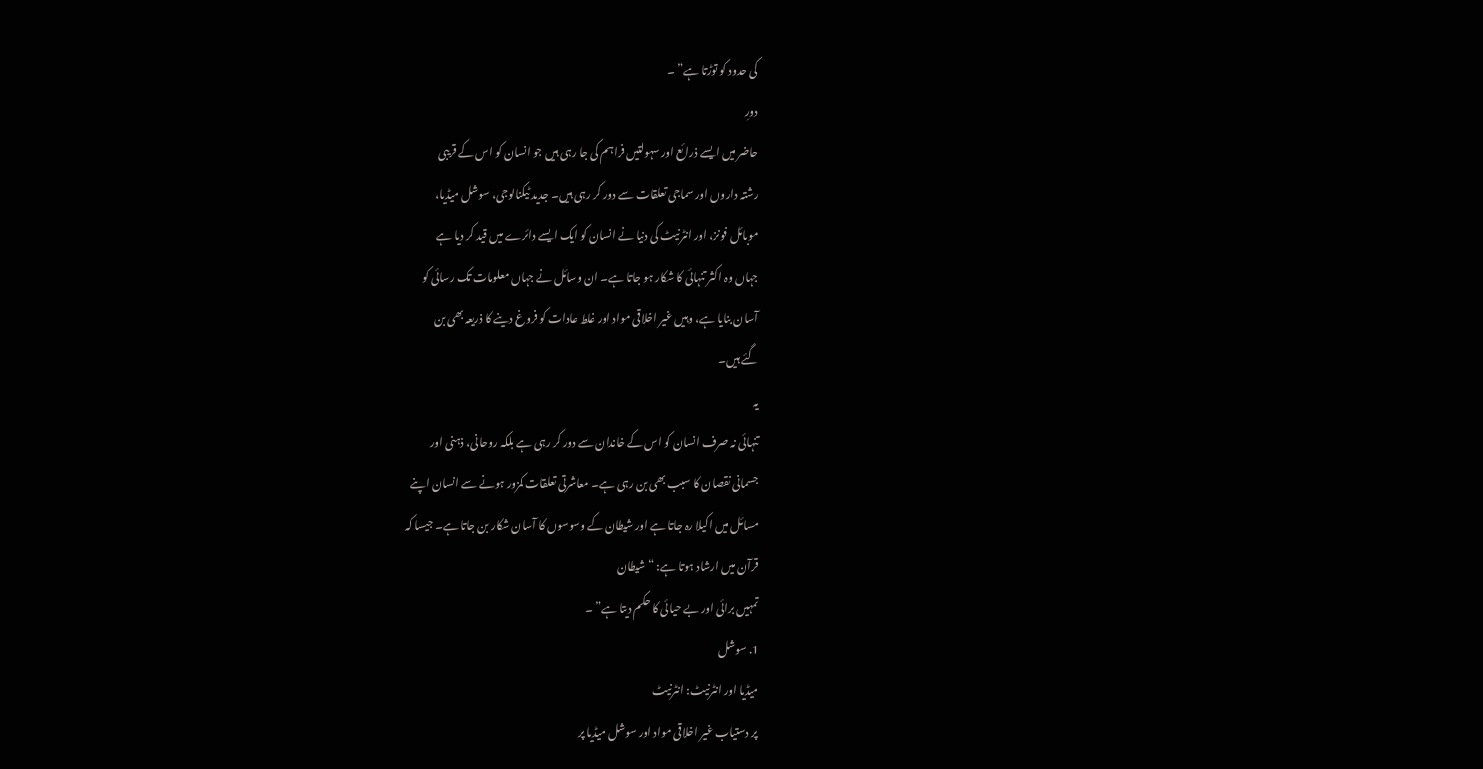کی حدود کو توڑتا ہے” ۔
دورِ
حاضر میں ایسے ذرائع اور سہولتیں فراہم کی جا رہی ہیں جو انسان کو اس کے قریبی
رشتہ داروں اور سماجی تعلقات سے دور کر رہی ہیں۔ جدید ٹیکنالوجی، سوشل میڈیا،
موبائل فونز، اور انٹرنیٹ کی دنیا نے انسان کو ایک ایسے دائرے میں قید کر دیا ہے
جہاں وہ اکثر تنہائی کا شکار ہو جاتا ہے۔ ان وسائل نے جہاں معلومات تک رسائی کو
آسان بنایا ہے، وہیں غیر اخلاقی مواد اور غلط عادات کو فروغ دینے کا ذریعہ بھی بن
گئے ہیں۔
یہ
تنہائی نہ صرف انسان کو اس کے خاندان سے دور کر رہی ہے بلکہ روحانی، ذہنی اور
جسمانی نقصان کا سبب بھی بن رہی ہے۔ معاشرتی تعلقات کمزور ہونے سے انسان اپنے
مسائل میں اکیلا رہ جاتا ہے اور شیطان کے وسوسوں کا آسان شکار بن جاتا ہے۔ جیسا کہ
قرآن میں ارشاد ہوتا ہے: “شیطان
تمہیں برائی اور بے حیائی کا حکم دیتا ہے” ۔
1. سوشل
میڈیا اور انٹرنیٹ: انٹرنیٹ
پر دستیاب غیر اخلاقی مواد اور سوشل میڈیا پر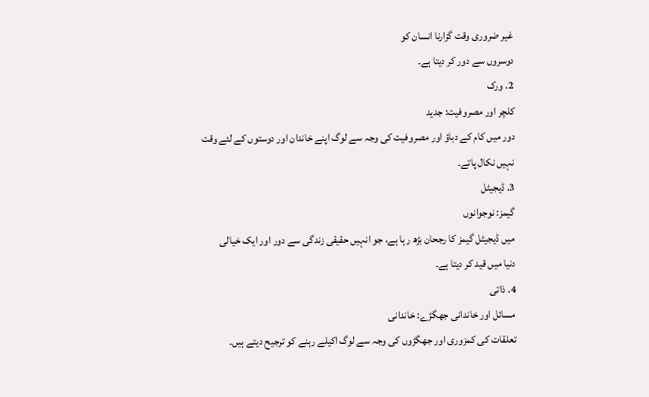غیر ضروری وقت گزارنا انسان کو
دوسروں سے دور کر دیتا ہے۔
2. ورک
کلچر اور مصروفیت: جدید
دور میں کام کے دباؤ اور مصروفیت کی وجہ سے لوگ اپنے خاندان اور دوستوں کے لئے وقت
نہیں نکال پاتے۔
3. ڈیجیٹل
گیمز: نوجوانوں
میں ڈیجیٹل گیمز کا رجحان بڑھ رہا ہے، جو انہیں حقیقی زندگی سے دور اور ایک خیالی
دنیا میں قید کر دیتا ہے۔
4. ذاتی
مسائل اور خاندانی جھگڑے: خاندانی
تعلقات کی کمزوری اور جھگڑوں کی وجہ سے لوگ اکیلے رہنے کو ترجیح دیتے ہیں۔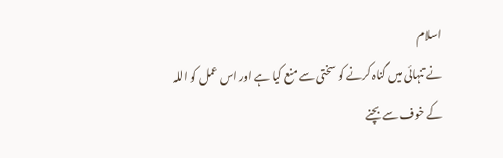اسلام
نے تنہائی میں گناہ کرنے کو سختی سے منع کیا ہے اور اس عمل کو اللہ کے خوف سے بچنے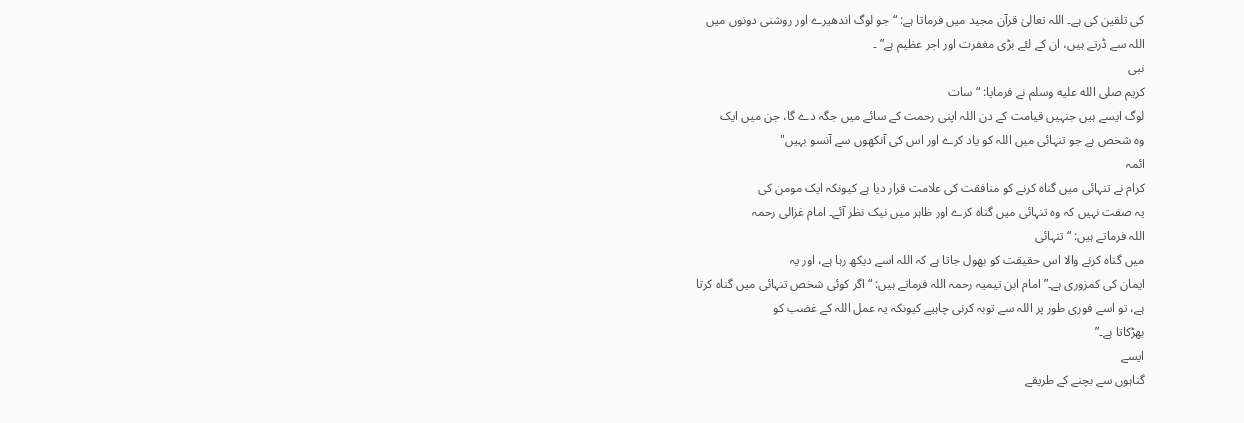کی تلقین کی ہے۔ اللہ تعالیٰ قرآن مجید میں فرماتا ہے: “جو لوگ اندھیرے اور روشنی دونوں میں
اللہ سے ڈرتے ہیں، ان کے لئے بڑی مغفرت اور اجر عظیم ہے” ۔
نبی
کریم صلى الله عليه وسلم نے فرمایا: “سات
لوگ ایسے ہیں جنہیں قیامت کے دن اللہ اپنی رحمت کے سائے میں جگہ دے گا، جن میں ایک
وہ شخص ہے جو تنہائی میں اللہ کو یاد کرے اور اس کی آنکھوں سے آنسو بہیں"
ائمہ
کرام نے تنہائی میں گناہ کرنے کو منافقت کی علامت قرار دیا ہے کیونکہ ایک مومن کی
یہ صفت نہیں کہ وہ تنہائی میں گناہ کرے اور ظاہر میں نیک نظر آئے۔ امام غزالی رحمہ
اللہ فرماتے ہیں: “تنہائی
میں گناہ کرنے والا اس حقیقت کو بھول جاتا ہے کہ اللہ اسے دیکھ رہا ہے، اور یہ
ایمان کی کمزوری ہے۔” امام ابن تیمیہ رحمہ اللہ فرماتے ہیں: “اگر کوئی شخص تنہائی میں گناہ کرتا
ہے، تو اسے فوری طور پر اللہ سے توبہ کرنی چاہیے کیونکہ یہ عمل اللہ کے غضب کو
بھڑکاتا ہے۔”
ایسے
گناہوں سے بچنے کے طریقے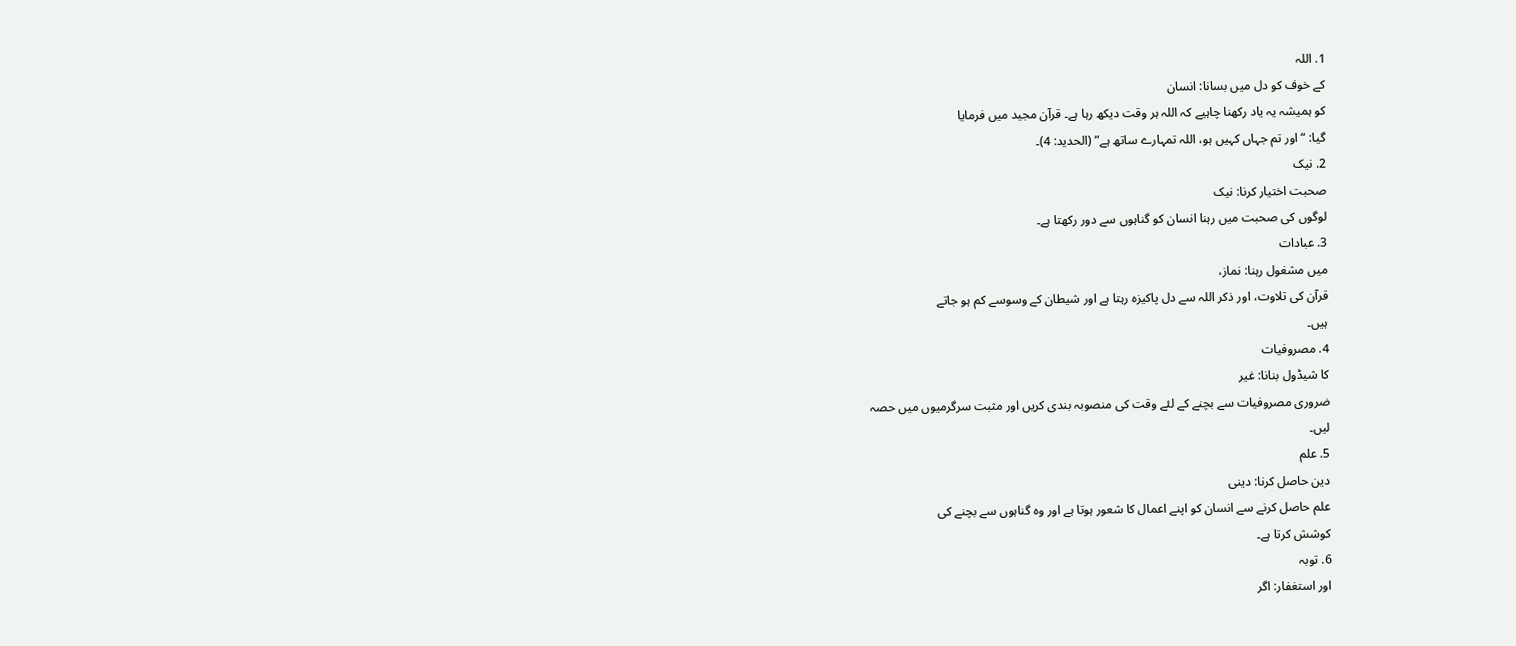1. اللہ
کے خوف کو دل میں بسانا: انسان
کو ہمیشہ یہ یاد رکھنا چاہیے کہ اللہ ہر وقت دیکھ رہا ہے۔ قرآن مجید میں فرمایا
گیا: “اور تم جہاں کہیں ہو، اللہ تمہارے ساتھ ہے” (الحدید: 4)۔
2. نیک
صحبت اختیار کرنا: نیک
لوگوں کی صحبت میں رہنا انسان کو گناہوں سے دور رکھتا ہے۔
3. عبادات
میں مشغول رہنا: نماز،
قرآن کی تلاوت، اور ذکر اللہ سے دل پاکیزہ رہتا ہے اور شیطان کے وسوسے کم ہو جاتے
ہیں۔
4. مصروفیات
کا شیڈول بنانا: غیر
ضروری مصروفیات سے بچنے کے لئے وقت کی منصوبہ بندی کریں اور مثبت سرگرمیوں میں حصہ
لیں۔
5. علم
دین حاصل کرنا: دینی
علم حاصل کرنے سے انسان کو اپنے اعمال کا شعور ہوتا ہے اور وہ گناہوں سے بچنے کی
کوشش کرتا ہے۔
6. توبہ
اور استغفار: اگر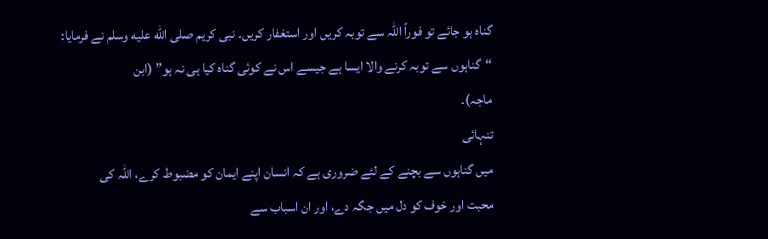گناہ ہو جائے تو فوراً اللہ سے توبہ کریں اور استغفار کریں۔ نبی کریم صلى الله عليه وسلم نے فرمایا:
“گناہوں سے توبہ کرنے والا ایسا ہے جیسے اس نے کوئی گناہ کیا ہی نہ ہو” (ابن
ماجہ)۔
تنہائی
میں گناہوں سے بچنے کے لئے ضروری ہے کہ انسان اپنے ایمان کو مضبوط کرے، اللہ کی
محبت اور خوف کو دل میں جگہ دے، اور ان اسباب سے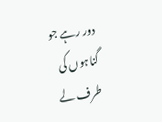دور رہے جو گناہوں کی طرف لے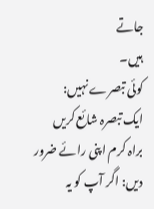جاتے
ہیں۔
کوئی تبصرے نہیں:
ایک تبصرہ شائع کریں
براہ کرم اپنی رائے ضرور دیں: اگر آپ کو یہ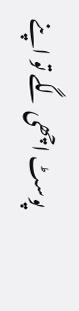پوسٹ اچھی لگے تو اپنے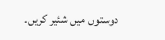دوستوں میں شئیر کریں۔